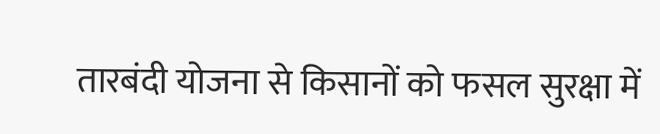तारबंदी योजना से किसानों को फसल सुरक्षा में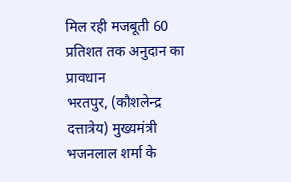मिल रही मजबूती 60 प्रतिशत तक अनुदान का प्रावधान
भरतपुर, (कौशलेन्द्र दत्तात्रेय) मुख्यमंत्री भजनलाल शर्मा के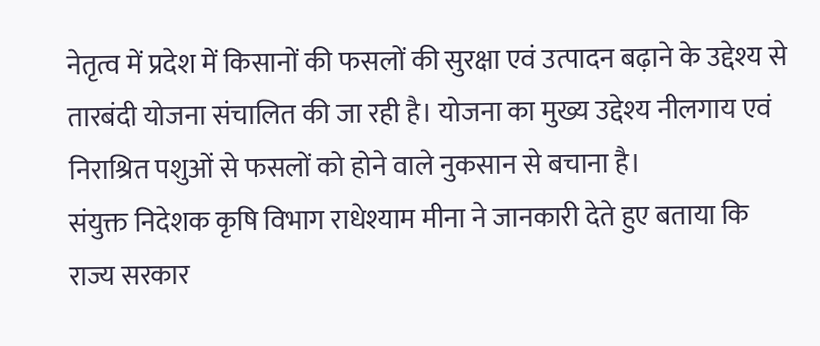नेतृत्व में प्रदेश में किसानों की फसलों की सुरक्षा एवं उत्पादन बढ़ाने के उद्देश्य से तारबंदी योजना संचालित की जा रही है। योजना का मुख्य उद्देश्य नीलगाय एवं निराश्रित पशुओं से फसलों को होने वाले नुकसान से बचाना है।
संयुक्त निदेशक कृषि विभाग राधेश्याम मीना ने जानकारी देते हुए बताया कि राज्य सरकार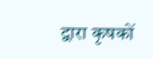द्वारा कृषकों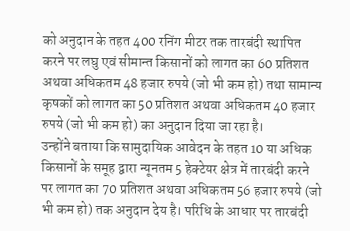को अनुदान के तहत 400 रनिंग मीटर तक तारबंदी स्थापित करने पर लघु एवं सीमान्त किसानों को लागत का 60 प्रतिशत अथवा अधिकतम 48 हजार रुपये (जो भी कम हो) तथा सामान्य कृषकों को लागत का 50 प्रतिशत अथवा अधिकतम 40 हजार रुपये (जो भी कम हो) का अनुदान दिया जा रहा है।
उन्होंने बताया कि सामुदायिक आवेदन के तहत 10 या अधिक किसानों के समूह द्वारा न्यूनतम 5 हेक्टेयर क्षेत्र में तारबंदी करने पर लागत का 70 प्रतिशत अथवा अधिकतम 56 हजार रुपये (जो भी कम हो) तक अनुदान देय है। परिधि के आधार पर तारबंदी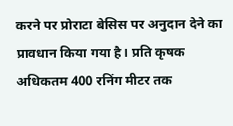करने पर प्रोराटा बेसिस पर अनुदान देने का प्रावधान किया गया है। प्रति कृषक अधिकतम 400 रनिंग मीटर तक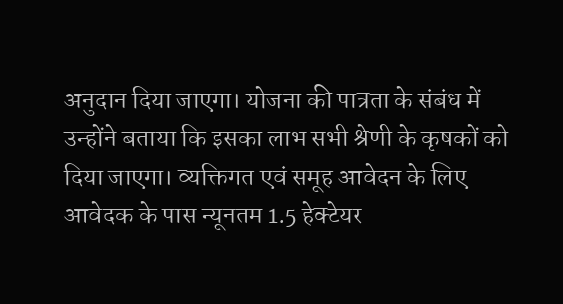अनुदान दिया जाएगा। योजना की पात्रता के संबंध में उन्होंने बताया कि इसका लाभ सभी श्रेणी के कृषकों को दिया जाएगा। व्यक्तिगत एवं समूह आवेदन के लिए आवेदक के पास न्यूनतम 1.5 हेक्टेयर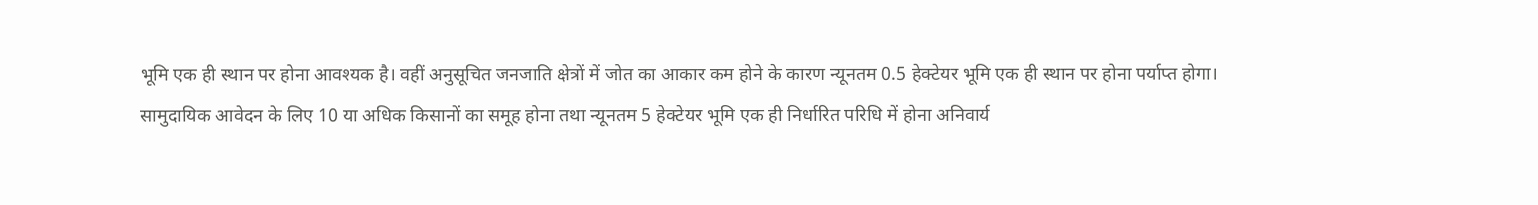भूमि एक ही स्थान पर होना आवश्यक है। वहीं अनुसूचित जनजाति क्षेत्रों में जोत का आकार कम होने के कारण न्यूनतम 0.5 हेक्टेयर भूमि एक ही स्थान पर होना पर्याप्त होगा।
सामुदायिक आवेदन के लिए 10 या अधिक किसानों का समूह होना तथा न्यूनतम 5 हेक्टेयर भूमि एक ही निर्धारित परिधि में होना अनिवार्य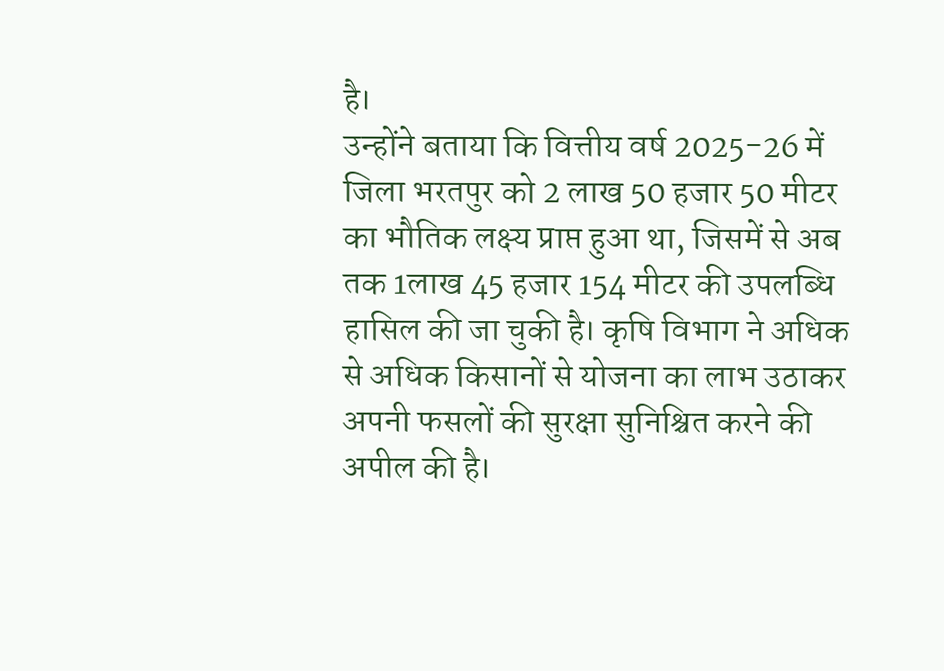है।
उन्होंने बताया कि वित्तीय वर्ष 2025-26 में जिला भरतपुर को 2 लाख 50 हजार 50 मीटर का भौतिक लक्ष्य प्राप्त हुआ था, जिसमें से अब तक 1लाख 45 हजार 154 मीटर की उपलब्धि हासिल की जा चुकी है। कृषि विभाग ने अधिक से अधिक किसानों से योजना का लाभ उठाकर अपनी फसलों की सुरक्षा सुनिश्चित करने की अपील की है।